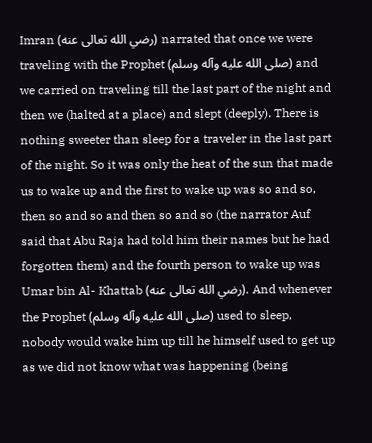Imran (رضي الله تعالى عنه) narrated that once we were traveling with the Prophet (صلى الله عليه وآله وسلم) and we carried on traveling till the last part of the night and then we (halted at a place) and slept (deeply). There is nothing sweeter than sleep for a traveler in the last part of the night. So it was only the heat of the sun that made us to wake up and the first to wake up was so and so, then so and so and then so and so (the narrator Auf said that Abu Raja had told him their names but he had forgotten them) and the fourth person to wake up was Umar bin Al- Khattab (رضي الله تعالى عنه). And whenever the Prophet (صلى الله عليه وآله وسلم) used to sleep, nobody would wake him up till he himself used to get up as we did not know what was happening (being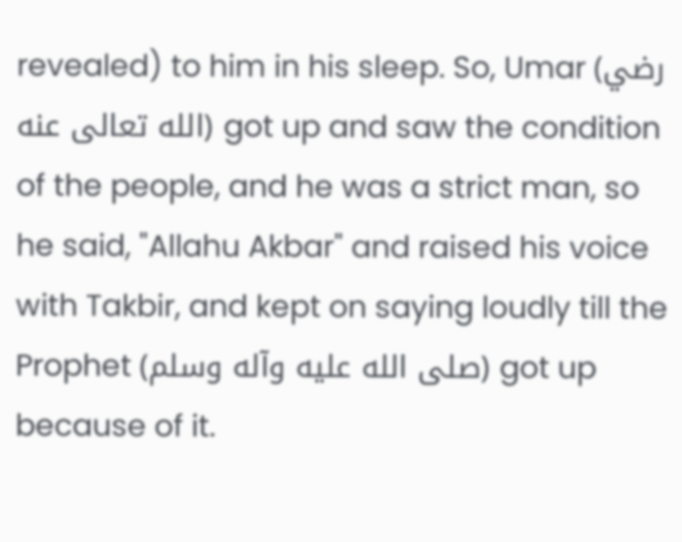revealed) to him in his sleep. So, Umar (رضي الله تعالى عنه) got up and saw the condition of the people, and he was a strict man, so he said, "Allahu Akbar" and raised his voice with Takbir, and kept on saying loudly till the Prophet (صلى الله عليه وآله وسلم) got up because of it.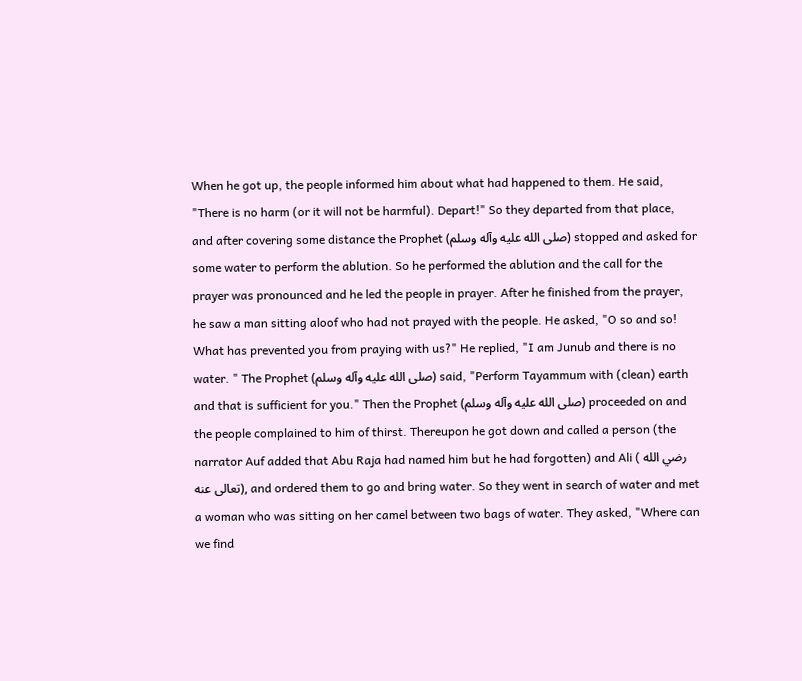When he got up, the people informed him about what had happened to them. He said, "There is no harm (or it will not be harmful). Depart!" So they departed from that place, and after covering some distance the Prophet (صلى الله عليه وآله وسلم) stopped and asked for some water to perform the ablution. So he performed the ablution and the call for the prayer was pronounced and he led the people in prayer. After he finished from the prayer, he saw a man sitting aloof who had not prayed with the people. He asked, "O so and so! What has prevented you from praying with us?" He replied, "I am Junub and there is no water. " The Prophet (صلى الله عليه وآله وسلم) said, "Perform Tayammum with (clean) earth and that is sufficient for you." Then the Prophet (صلى الله عليه وآله وسلم) proceeded on and the people complained to him of thirst. Thereupon he got down and called a person (the narrator Auf added that Abu Raja had named him but he had forgotten) and Ali ( رضي الله تعالى عنه), and ordered them to go and bring water. So they went in search of water and met a woman who was sitting on her camel between two bags of water. They asked, "Where can we find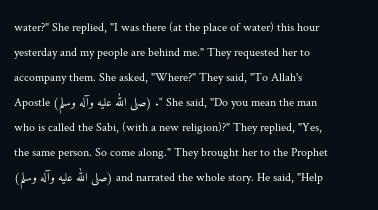water?" She replied, "I was there (at the place of water) this hour yesterday and my people are behind me." They requested her to accompany them. She asked, "Where?" They said, "To Allah's Apostle (صلى الله عليه وآله وسلم) ." She said, "Do you mean the man who is called the Sabi, (with a new religion)?" They replied, "Yes, the same person. So come along." They brought her to the Prophet (صلى الله عليه وآله وسلم) and narrated the whole story. He said, "Help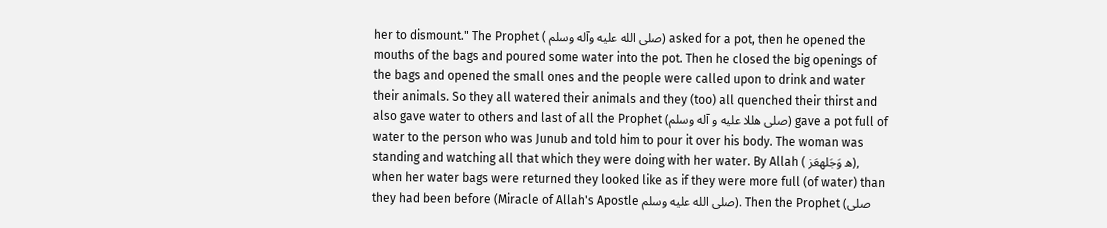her to dismount." The Prophet ( صلى الله عليه وآله وسلم) asked for a pot, then he opened the mouths of the bags and poured some water into the pot. Then he closed the big openings of the bags and opened the small ones and the people were called upon to drink and water their animals. So they all watered their animals and they (too) all quenched their thirst and also gave water to others and last of all the Prophet (صلى هللا عليه و آله وسلم) gave a pot full of water to the person who was Junub and told him to pour it over his body. The woman was standing and watching all that which they were doing with her water. By Allah ( ه وَجَلهعَز), when her water bags were returned they looked like as if they were more full (of water) than they had been before (Miracle of Allah's Apostle صلى الله عليه وسلم). Then the Prophet (صلى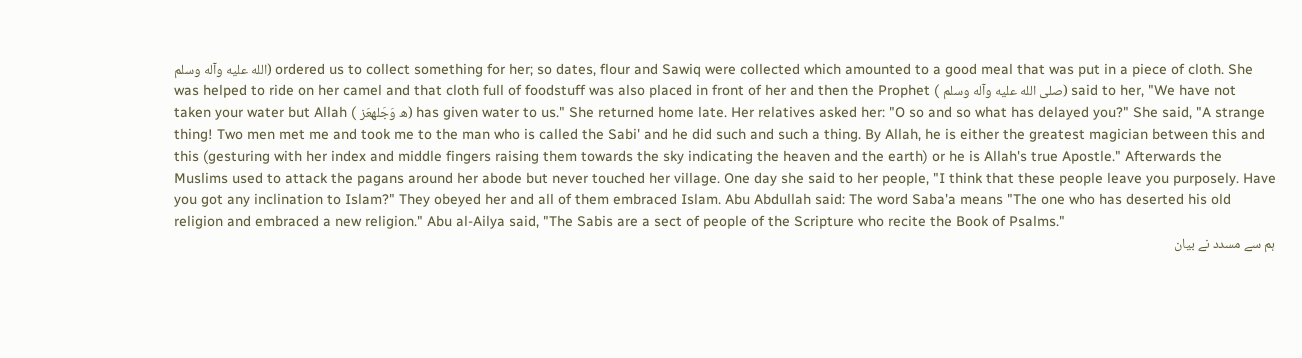الله عليه وآله وسلم) ordered us to collect something for her; so dates, flour and Sawiq were collected which amounted to a good meal that was put in a piece of cloth. She was helped to ride on her camel and that cloth full of foodstuff was also placed in front of her and then the Prophet ( صلى الله عليه وآله وسلم) said to her, "We have not taken your water but Allah ( ه وَجَلهعَز) has given water to us." She returned home late. Her relatives asked her: "O so and so what has delayed you?" She said, "A strange thing! Two men met me and took me to the man who is called the Sabi' and he did such and such a thing. By Allah, he is either the greatest magician between this and this (gesturing with her index and middle fingers raising them towards the sky indicating the heaven and the earth) or he is Allah's true Apostle." Afterwards the Muslims used to attack the pagans around her abode but never touched her village. One day she said to her people, "I think that these people leave you purposely. Have you got any inclination to Islam?" They obeyed her and all of them embraced Islam. Abu Abdullah said: The word Saba'a means "The one who has deserted his old religion and embraced a new religion." Abu al-Ailya said, "The Sabis are a sect of people of the Scripture who recite the Book of Psalms."
ہم سے مسدد نے بیان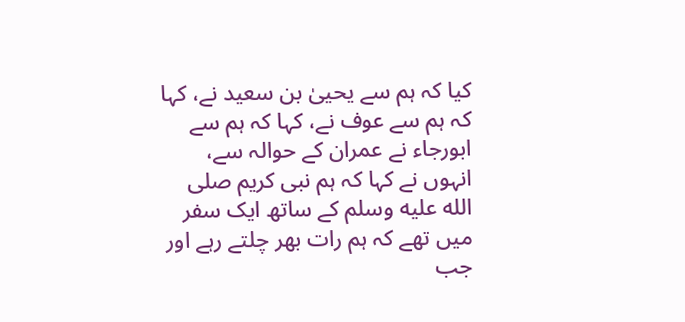کیا کہ ہم سے یحییٰ بن سعید نے، کہا کہ ہم سے عوف نے، کہا کہ ہم سے ابورجاء نے عمران کے حوالہ سے، انہوں نے کہا کہ ہم نبی کریم صلى الله عليه وسلم کے ساتھ ایک سفر میں تھے کہ ہم رات بھر چلتے رہے اور جب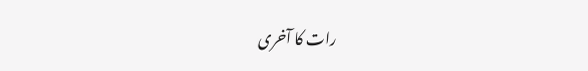رات کا آخری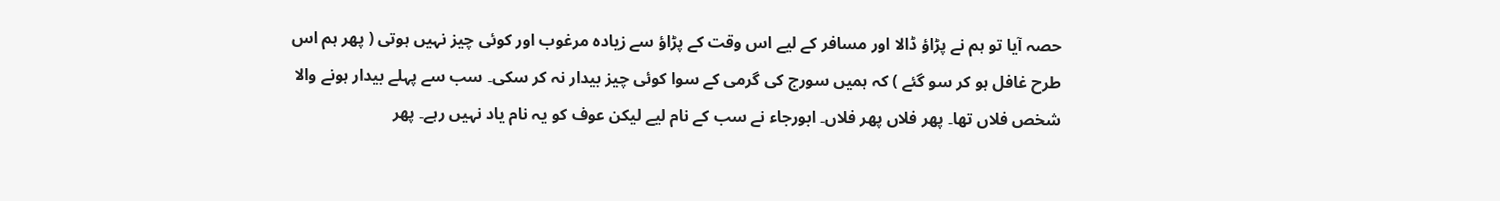حصہ آیا تو ہم نے پڑاؤ ڈالا اور مسافر کے لیے اس وقت کے پڑاؤ سے زیادہ مرغوب اور کوئی چیز نہیں ہوتی ( پھر ہم اس طرح غافل ہو کر سو گئے ) کہ ہمیں سورج کی گرمی کے سوا کوئی چیز بیدار نہ کر سکی۔ سب سے پہلے بیدار ہونے والا شخص فلاں تھا۔ پھر فلاں پھر فلاں۔ ابورجاء نے سب کے نام لیے لیکن عوف کو یہ نام یاد نہیں رہے۔ پھر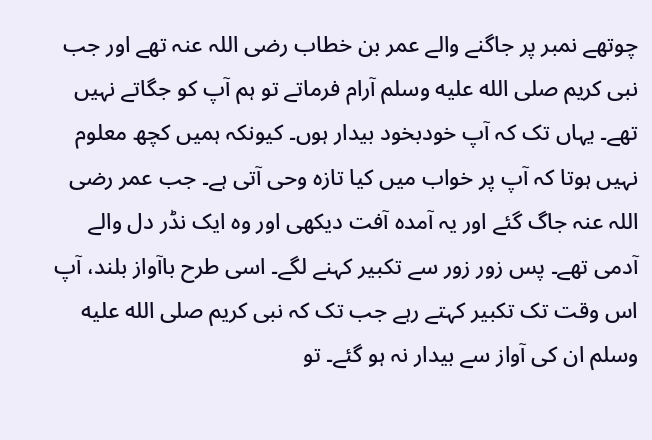چوتھے نمبر پر جاگنے والے عمر بن خطاب رضی اللہ عنہ تھے اور جب نبی کریم صلى الله عليه وسلم آرام فرماتے تو ہم آپ کو جگاتے نہیں تھے۔ یہاں تک کہ آپ خودبخود بیدار ہوں۔ کیونکہ ہمیں کچھ معلوم نہیں ہوتا کہ آپ پر خواب میں کیا تازہ وحی آتی ہے۔ جب عمر رضی اللہ عنہ جاگ گئے اور یہ آمدہ آفت دیکھی اور وہ ایک نڈر دل والے آدمی تھے۔ پس زور زور سے تکبیر کہنے لگے۔ اسی طرح باآواز بلند، آپ اس وقت تک تکبیر کہتے رہے جب تک کہ نبی کریم صلى الله عليه وسلم ان کی آواز سے بیدار نہ ہو گئے۔ تو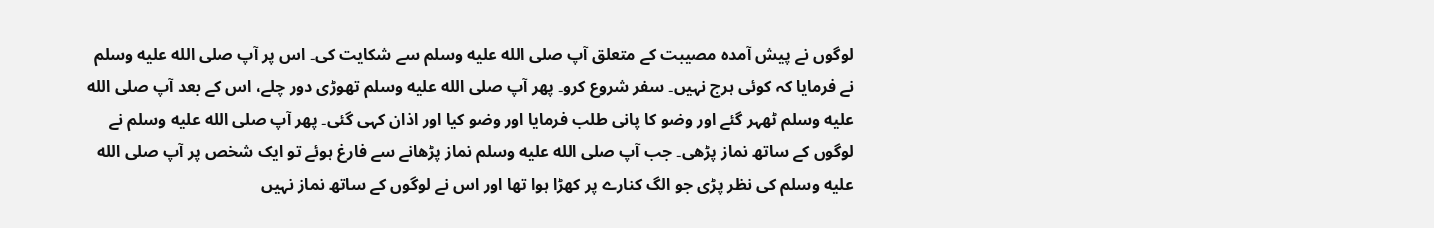لوگوں نے پیش آمدہ مصیبت کے متعلق آپ صلى الله عليه وسلم سے شکایت کی۔ اس پر آپ صلى الله عليه وسلم نے فرمایا کہ کوئی ہرج نہیں۔ سفر شروع کرو۔ پھر آپ صلى الله عليه وسلم تھوڑی دور چلے، اس کے بعد آپ صلى الله عليه وسلم ٹھہر گئے اور وضو کا پانی طلب فرمایا اور وضو کیا اور اذان کہی گئی۔ پھر آپ صلى الله عليه وسلم نے لوگوں کے ساتھ نماز پڑھی۔ جب آپ صلى الله عليه وسلم نماز پڑھانے سے فارغ ہوئے تو ایک شخص پر آپ صلى الله عليه وسلم کی نظر پڑی جو الگ کنارے پر کھڑا ہوا تھا اور اس نے لوگوں کے ساتھ نماز نہیں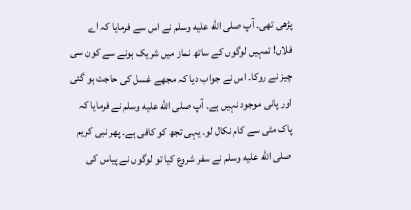پڑھی تھی۔ آپ صلى الله عليه وسلم نے اس سے فرمایا کہ اے فلاں! تمہیں لوگوں کے ساتھ نماز میں شریک ہونے سے کون سی چیز نے روکا۔ اس نے جواب دیا کہ مجھے غسل کی حاجت ہو گئی اور پانی موجود نہیں ہے۔ آپ صلى الله عليه وسلم نے فرمایا کہ پاک مٹی سے کام نکال لو۔ یہی تجھ کو کافی ہے۔ پھر نبی کریم صلى الله عليه وسلم نے سفر شروع کیا تو لوگوں نے پیاس کی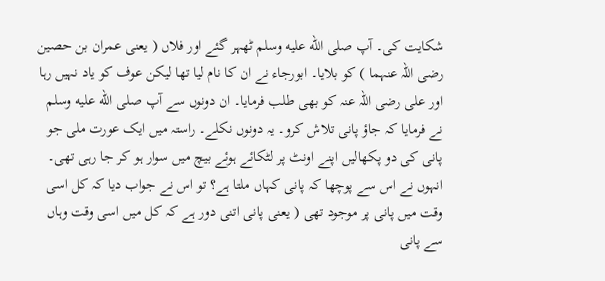شکایت کی۔ آپ صلى الله عليه وسلم ٹھہر گئے اور فلاں ( یعنی عمران بن حصین رضی اللہ عنہما ) کو بلایا۔ ابورجاء نے ان کا نام لیا تھا لیکن عوف کو یاد نہیں رہا اور علی رضی اللہ عنہ کو بھی طلب فرمایا۔ ان دونوں سے آپ صلى الله عليه وسلم نے فرمایا کہ جاؤ پانی تلاش کرو۔ یہ دونوں نکلے۔ راستہ میں ایک عورت ملی جو پانی کی دو پکھالیں اپنے اونٹ پر لٹکائے ہوئے بیچ میں سوار ہو کر جا رہی تھی۔ انہوں نے اس سے پوچھا کہ پانی کہاں ملتا ہے؟ تو اس نے جواب دیا کہ کل اسی وقت میں پانی پر موجود تھی ( یعنی پانی اتنی دور ہے کہ کل میں اسی وقت وہاں سے پانی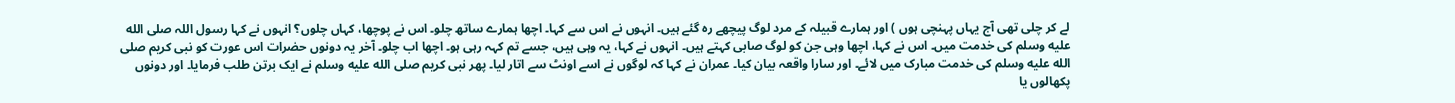لے کر چلی تھی آج یہاں پہنچی ہوں ) اور ہمارے قبیلہ کے مرد لوگ پیچھے رہ گئے ہیں۔ انہوں نے اس سے کہا۔ اچھا ہمارے ساتھ چلو۔ اس نے پوچھا، کہاں چلوں؟ انہوں نے کہا رسول اللہ صلى الله عليه وسلم کی خدمت میں۔ اس نے کہا، اچھا وہی جن کو لوگ صابی کہتے ہیں۔ انہوں نے کہا، یہ وہی ہیں، جسے تم کہہ رہی ہو۔ اچھا اب چلو۔ آخر یہ دونوں حضرات اس عورت کو نبی کریم صلى الله عليه وسلم کی خدمت مبارک میں لائے۔ اور سارا واقعہ بیان کیا۔ عمران نے کہا کہ لوگوں نے اسے اونٹ سے اتار لیا۔ پھر نبی کریم صلى الله عليه وسلم نے ایک برتن طلب فرمایا۔ اور دونوں پکھالوں یا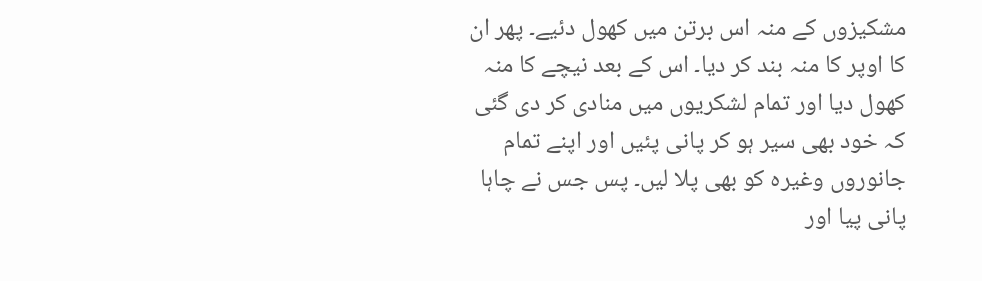مشکیزوں کے منہ اس برتن میں کھول دئیے۔ پھر ان کا اوپر کا منہ بند کر دیا۔ اس کے بعد نیچے کا منہ کھول دیا اور تمام لشکریوں میں منادی کر دی گئی کہ خود بھی سیر ہو کر پانی پئیں اور اپنے تمام جانوروں وغیرہ کو بھی پلا لیں۔ پس جس نے چاہا پانی پیا اور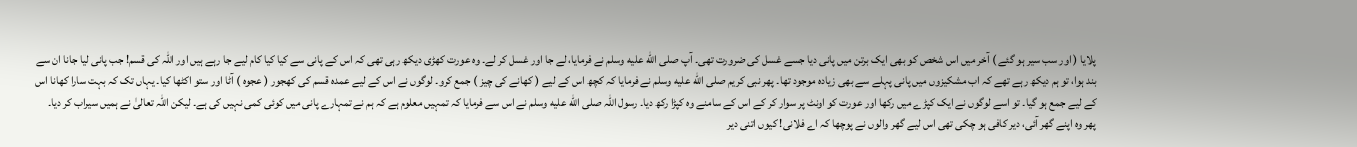پلایا ( اور سب سیر ہو گئے ) آخر میں اس شخص کو بھی ایک برتن میں پانی دیا جسے غسل کی ضرورت تھی۔ آپ صلى الله عليه وسلم نے فرمایا، لے جا اور غسل کر لے۔ وہ عورت کھڑی دیکھ رہی تھی کہ اس کے پانی سے کیا کیا کام لیے جا رہے ہیں اور اللہ کی قسم! جب پانی لیا جانا ان سے بند ہوا، تو ہم دیکھ رہے تھے کہ اب مشکیزوں میں پانی پہلے سے بھی زیادہ موجود تھا۔ پھر نبی کریم صلى الله عليه وسلم نے فرمایا کہ کچھ اس کے لیے ( کھانے کی چیز ) جمع کرو۔ لوگوں نے اس کے لیے عمدہ قسم کی کھجور ( عجوہ ) آٹا اور ستو اکٹھا کیا۔ یہاں تک کہ بہت سارا کھانا اس کے لیے جمع ہو گیا۔ تو اسے لوگوں نے ایک کپڑے میں رکھا اور عورت کو اونٹ پر سوار کر کے اس کے سامنے وہ کپڑا رکھ دیا۔ رسول اللہ صلى الله عليه وسلم نے اس سے فرمایا کہ تمہیں معلوم ہے کہ ہم نے تمہارے پانی میں کوئی کمی نہیں کی ہے۔ لیکن اللہ تعالیٰ نے ہمیں سیراب کر دیا۔ پھر وہ اپنے گھر آئی، دیر کافی ہو چکی تھی اس لیے گھر والوں نے پوچھا کہ اے فلانی! کیوں اتنی دیر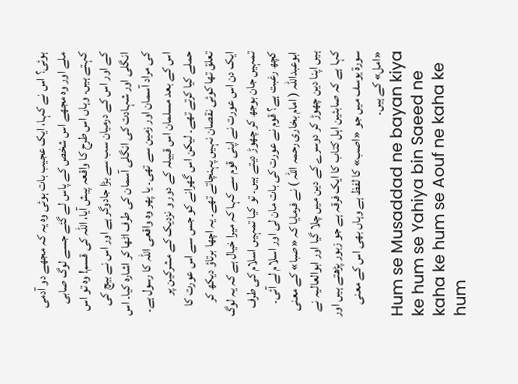ہوئی؟ اس نے کہا، ایک عجیب بات ہوئی وہ یہ کہ مجھے دو آدمی ملے اور وہ مجھے اس شخص کے پاس لے گئے جسے لوگ صابی کہتے ہیں۔ وہاں اس طرح کا واقعہ پیش آیا، اللہ کی قسم! وہ تو اس کے اور اس کے درمیان سب سے بڑا جادوگر ہے اور اس نے بیچ کی انگلی اور شہادت کی انگلی آسمان کی طرف اٹھا کر اشارہ کیا۔ اس کی مراد آسمان اور زمین سے تھی۔ یا پھر وہ واقعی اللہ کا رسول ہے۔ اس کے بعد مسلمان اس قبیلہ کے دور و نزدیک کے مشرکین پر حملے کیا کرتے تھے۔ لیکن اس گھرانے کو جس سے اس عورت کا تعلق تھا کوئی نقصان نہیں پہنچاتے تھے۔ یہ اچھا برتاؤ دیکھ کر ایک دن اس عورت نے اپنی قوم سے کہا کہ میرا خیال ہے کہ یہ لوگ تمہیں جان بوجھ کر چھوڑ دیتے ہیں۔ تو کیا تمہیں اسلام کی طرف کچھ رغبت ہے؟ قوم نے عورت کی بات مان لی اور اسلام لے آئی۔ ابوعبداللہ ( امام بخاری رحمہ اللہ ) نے فرمایا کہ «صبا» کے معنی ہیں اپنا دین چھوڑ کر دوسرے کے دین میں چلا گیا اور ابوالعالیہ نے کہا ہے کہ صابئین اہل کتاب کا ایک فرقہ ہے جو زبور پڑھتے ہیں اور سورۃ یوسف میں جو «اصب» کا لفظ ہے وہاں بھی اس کے معنی «امل» کے ہیں۔
Hum se Musaddad ne bayan kiya ke hum se Yahiya bin Saeed ne kaha ke hum se Aouf ne kaha ke hum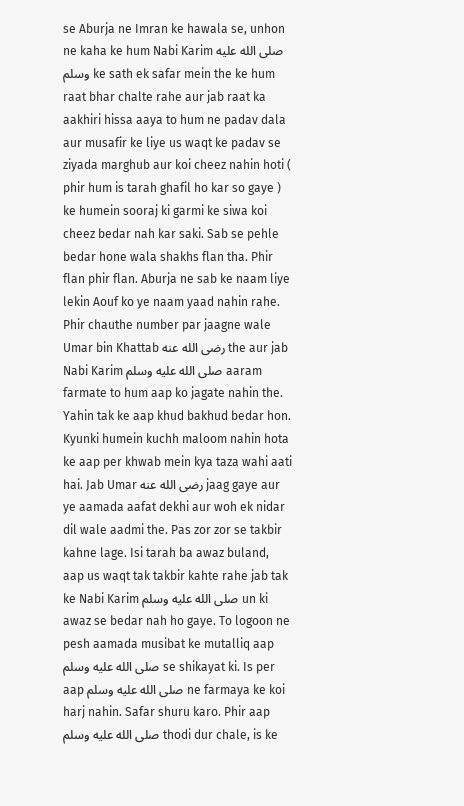se Aburja ne Imran ke hawala se, unhon ne kaha ke hum Nabi Karim صلى الله عليه وسلم ke sath ek safar mein the ke hum raat bhar chalte rahe aur jab raat ka aakhiri hissa aaya to hum ne padav dala aur musafir ke liye us waqt ke padav se ziyada marghub aur koi cheez nahin hoti ( phir hum is tarah ghafil ho kar so gaye ) ke humein sooraj ki garmi ke siwa koi cheez bedar nah kar saki. Sab se pehle bedar hone wala shakhs flan tha. Phir flan phir flan. Aburja ne sab ke naam liye lekin Aouf ko ye naam yaad nahin rahe. Phir chauthe number par jaagne wale Umar bin Khattab رضی الله عنه the aur jab Nabi Karim صلى الله عليه وسلم aaram farmate to hum aap ko jagate nahin the. Yahin tak ke aap khud bakhud bedar hon. Kyunki humein kuchh maloom nahin hota ke aap per khwab mein kya taza wahi aati hai. Jab Umar رضی الله عنه jaag gaye aur ye aamada aafat dekhi aur woh ek nidar dil wale aadmi the. Pas zor zor se takbir kahne lage. Isi tarah ba awaz buland, aap us waqt tak takbir kahte rahe jab tak ke Nabi Karim صلى الله عليه وسلم un ki awaz se bedar nah ho gaye. To logoon ne pesh aamada musibat ke mutalliq aap صلى الله عليه وسلم se shikayat ki. Is per aap صلى الله عليه وسلم ne farmaya ke koi harj nahin. Safar shuru karo. Phir aap صلى الله عليه وسلم thodi dur chale, is ke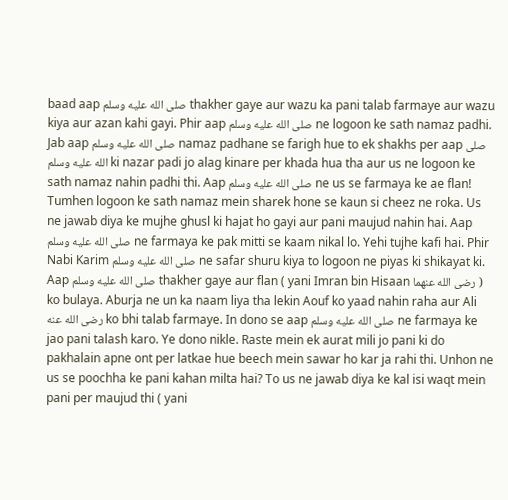baad aap صلى الله عليه وسلم thakher gaye aur wazu ka pani talab farmaye aur wazu kiya aur azan kahi gayi. Phir aap صلى الله عليه وسلم ne logoon ke sath namaz padhi. Jab aap صلى الله عليه وسلم namaz padhane se farigh hue to ek shakhs per aap صلى الله عليه وسلم ki nazar padi jo alag kinare per khada hua tha aur us ne logoon ke sath namaz nahin padhi thi. Aap صلى الله عليه وسلم ne us se farmaya ke ae flan! Tumhen logoon ke sath namaz mein sharek hone se kaun si cheez ne roka. Us ne jawab diya ke mujhe ghusl ki hajat ho gayi aur pani maujud nahin hai. Aap صلى الله عليه وسلم ne farmaya ke pak mitti se kaam nikal lo. Yehi tujhe kafi hai. Phir Nabi Karim صلى الله عليه وسلم ne safar shuru kiya to logoon ne piyas ki shikayat ki. Aap صلى الله عليه وسلم thakher gaye aur flan ( yani Imran bin Hisaan رضی الله عنهما ) ko bulaya. Aburja ne un ka naam liya tha lekin Aouf ko yaad nahin raha aur Ali رضی الله عنه ko bhi talab farmaye. In dono se aap صلى الله عليه وسلم ne farmaya ke jao pani talash karo. Ye dono nikle. Raste mein ek aurat mili jo pani ki do pakhalain apne ont per latkae hue beech mein sawar ho kar ja rahi thi. Unhon ne us se poochha ke pani kahan milta hai? To us ne jawab diya ke kal isi waqt mein pani per maujud thi ( yani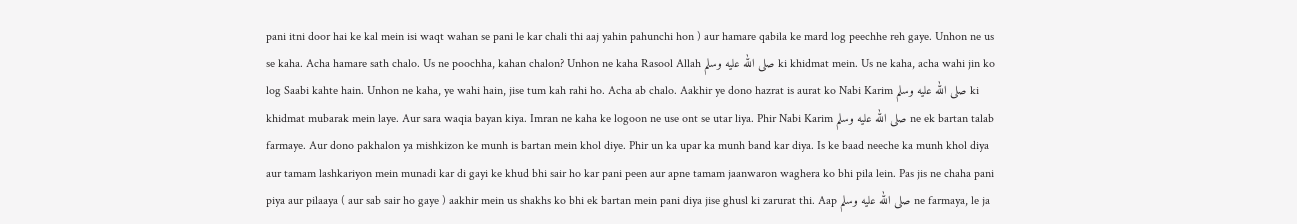pani itni door hai ke kal mein isi waqt wahan se pani le kar chali thi aaj yahin pahunchi hon ) aur hamare qabila ke mard log peechhe reh gaye. Unhon ne us se kaha. Acha hamare sath chalo. Us ne poochha, kahan chalon? Unhon ne kaha Rasool Allah صلى الله عليه وسلم ki khidmat mein. Us ne kaha, acha wahi jin ko log Saabi kahte hain. Unhon ne kaha, ye wahi hain, jise tum kah rahi ho. Acha ab chalo. Aakhir ye dono hazrat is aurat ko Nabi Karim صلى الله عليه وسلم ki khidmat mubarak mein laye. Aur sara waqia bayan kiya. Imran ne kaha ke logoon ne use ont se utar liya. Phir Nabi Karim صلى الله عليه وسلم ne ek bartan talab farmaye. Aur dono pakhalon ya mishkizon ke munh is bartan mein khol diye. Phir un ka upar ka munh band kar diya. Is ke baad neeche ka munh khol diya aur tamam lashkariyon mein munadi kar di gayi ke khud bhi sair ho kar pani peen aur apne tamam jaanwaron waghera ko bhi pila lein. Pas jis ne chaha pani piya aur pilaaya ( aur sab sair ho gaye ) aakhir mein us shakhs ko bhi ek bartan mein pani diya jise ghusl ki zarurat thi. Aap صلى الله عليه وسلم ne farmaya, le ja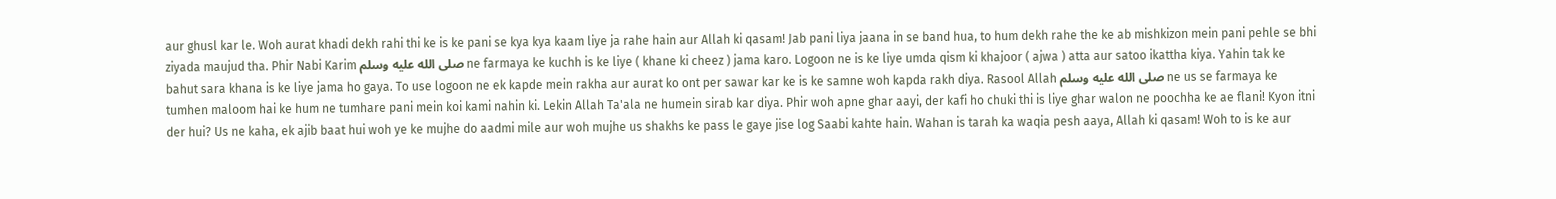aur ghusl kar le. Woh aurat khadi dekh rahi thi ke is ke pani se kya kya kaam liye ja rahe hain aur Allah ki qasam! Jab pani liya jaana in se band hua, to hum dekh rahe the ke ab mishkizon mein pani pehle se bhi ziyada maujud tha. Phir Nabi Karim صلى الله عليه وسلم ne farmaya ke kuchh is ke liye ( khane ki cheez ) jama karo. Logoon ne is ke liye umda qism ki khajoor ( ajwa ) atta aur satoo ikattha kiya. Yahin tak ke bahut sara khana is ke liye jama ho gaya. To use logoon ne ek kapde mein rakha aur aurat ko ont per sawar kar ke is ke samne woh kapda rakh diya. Rasool Allah صلى الله عليه وسلم ne us se farmaya ke tumhen maloom hai ke hum ne tumhare pani mein koi kami nahin ki. Lekin Allah Ta'ala ne humein sirab kar diya. Phir woh apne ghar aayi, der kafi ho chuki thi is liye ghar walon ne poochha ke ae flani! Kyon itni der hui? Us ne kaha, ek ajib baat hui woh ye ke mujhe do aadmi mile aur woh mujhe us shakhs ke pass le gaye jise log Saabi kahte hain. Wahan is tarah ka waqia pesh aaya, Allah ki qasam! Woh to is ke aur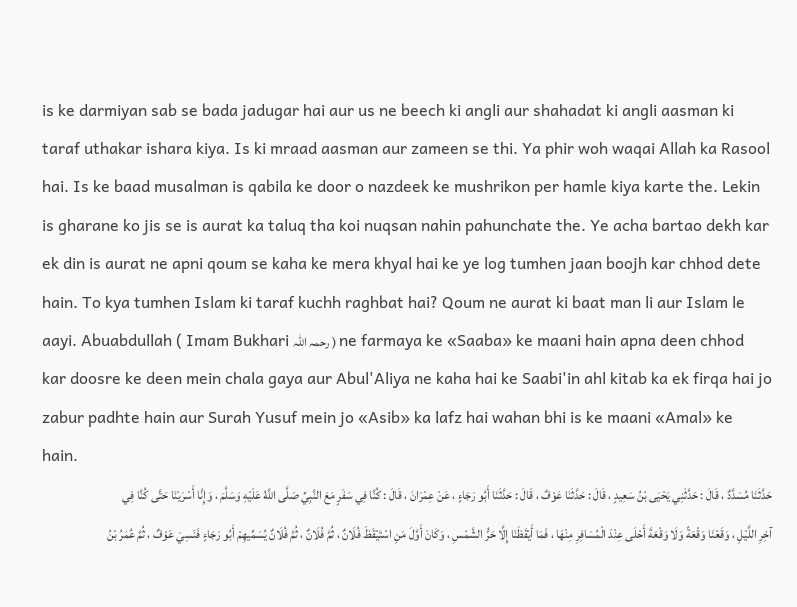is ke darmiyan sab se bada jadugar hai aur us ne beech ki angli aur shahadat ki angli aasman ki taraf uthakar ishara kiya. Is ki mraad aasman aur zameen se thi. Ya phir woh waqai Allah ka Rasool hai. Is ke baad musalman is qabila ke door o nazdeek ke mushrikon per hamle kiya karte the. Lekin is gharane ko jis se is aurat ka taluq tha koi nuqsan nahin pahunchate the. Ye acha bartao dekh kar ek din is aurat ne apni qoum se kaha ke mera khyal hai ke ye log tumhen jaan boojh kar chhod dete hain. To kya tumhen Islam ki taraf kuchh raghbat hai? Qoum ne aurat ki baat man li aur Islam le aayi. Abuabdullah ( Imam Bukhari رحمہ اللہ ) ne farmaya ke «Saaba» ke maani hain apna deen chhod kar doosre ke deen mein chala gaya aur Abul'Aliya ne kaha hai ke Saabi'in ahl kitab ka ek firqa hai jo zabur padhte hain aur Surah Yusuf mein jo «Asib» ka lafz hai wahan bhi is ke maani «Amal» ke hain.
حَدَّثَنَا مُسَدَّدٌ ، قَالَ : حَدَّثَنِي يَحْيَى بْنُ سَعِيدٍ ، قَالَ : حَدَّثَنَا عَوْفٌ ، قَالَ : حَدَّثَنَا أَبُو رَجَاءٍ ، عَنْ عِمْرَانَ ، قَالَ : كُنَّا فِي سَفَرٍ مَعَ النَّبِيِّ صَلَّى اللَّهُ عَلَيْهِ وَسَلَّمَ ، وَإِنَّا أَسْرَيْنَا حَتَّى كُنَّا فِي آخِرِ اللَّيْلِ ، وَقَعْنَا وَقْعَةً وَلَا وَقْعَةَ أَحْلَى عِنْدَ الْمُسَافِرِ مِنْهَا ، فَمَا أَيْقَظَنَا إِلَّا حَرُّ الشَّمْسِ ، وَكَانَ أَوَّلَ مَنِ اسْتَيْقَظَ فُلَانٌ ، ثُمَّ فُلَانٌ ، ثُمَّ فُلَانٌ يُسَمِّيهِمْ أَبُو رَجَاءٍ فَنَسِيَ عَوْفٌ ، ثُمَّ عُمَرُ بْنُ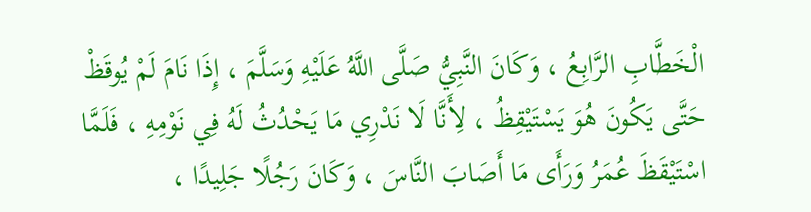الْخَطَّابِ الرَّابِعُ ، وَكَانَ النَّبِيُّ صَلَّى اللَّهُ عَلَيْهِ وَسَلَّمَ ، إِذَا نَامَ لَمْ يُوقَظْ حَتَّى يَكُونَ هُوَ يَسْتَيْقِظُ ، لِأَنَّا لَا نَدْرِي مَا يَحْدُثُ لَهُ فِي نَوْمِهِ ، فَلَمَّا اسْتَيْقَظَ عُمَرُ وَرَأَى مَا أَصَابَ النَّاسَ ، وَكَانَ رَجُلًا جَلِيدًا ،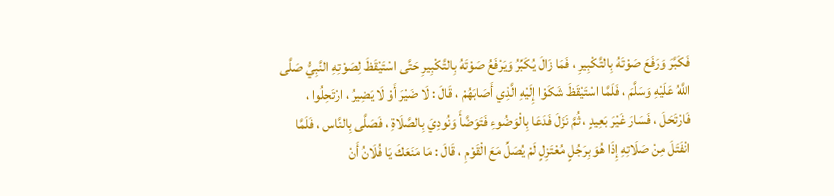فَكَبَّرَ وَرَفَعَ صَوْتَهُ بِالتَّكْبِيرِ ، فَمَا زَالَ يُكَبِّرُ وَيَرْفَعُ صَوْتَهُ بِالتَّكْبِيرِ حَتَّى اسْتَيْقَظَ لِصَوْتِهِ النَّبِيُّ صَلَّى اللَّهُ عَلَيْهِ وَسَلَّمَ ، فَلَمَّا اسْتَيْقَظَ شَكَوْا إِلَيْهِ الَّذِي أَصَابَهُمْ ، قَالَ : لَا ضَيْرَ أَوْ لَا يَضِيرُ ، ارْتَحِلُوا ، فَارْتَحَلَ ، فَسَارَ غَيْرَ بَعِيدٍ ، ثُمَّ نَزَلَ فَدَعَا بِالْوَضُوءِ فَتَوَضَّأَ وَنُودِيَ بِالصَّلَاةِ ، فَصَلَّى بِالنَّاس ، فَلَمَّا انْفَتَلَ مِنْ صَلَاتِهِ إِذَا هُوَ بِرَجُلٍ مُعْتَزِلٍ لَمْ يُصَلِّ مَعَ الْقَوْمِ ، قَالَ : مَا مَنَعَكَ يَا فُلَانُ أَنْ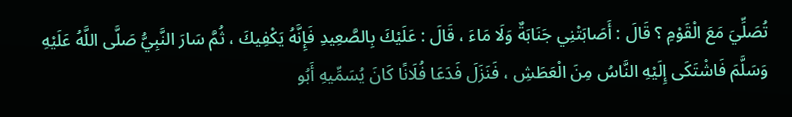تُصَلِّيَ مَعَ الْقَوْمِ ؟ قَالَ : أَصَابَتْنِي جَنَابَةٌ وَلَا مَاءَ ، قَالَ : عَلَيْكَ بِالصَّعِيدِ فَإِنَّهُ يَكْفِيكَ ، ثُمَّ سَارَ النَّبِيُّ صَلَّى اللَّهُ عَلَيْهِ وَسَلَّمَ فَاشْتَكَى إِلَيْهِ النَّاسُ مِنَ الْعَطَشِ ، فَنَزَلَ فَدَعَا فُلَانًا كَانَ يُسَمِّيهِ أَبُو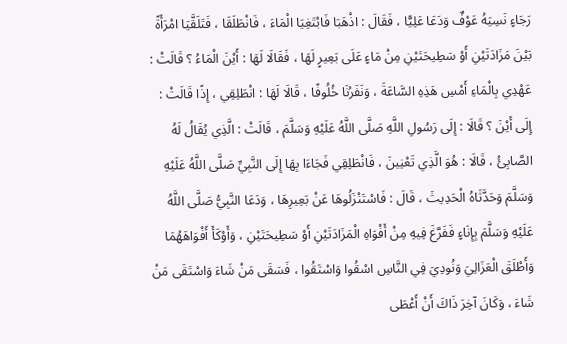رَجَاءٍ نَسِيَهُ عَوْفٌ وَدَعَا عَلِيًّا ، فَقَالَ : اذْهَبَا فَابْتَغِيَا الْمَاءَ ، فَانْطَلَقَا ، فَتَلَقَّيَا امْرَأَةً بَيْنَ مَزَادَتَيْنِ أَوْ سَطِيحَتَيْنِ مِنْ مَاءٍ عَلَى بَعِيرٍ لَهَا ، فَقَالَا لَهَا : أَيْنَ الْمَاءُ ؟ قَالَتْ : عَهْدِي بِالْمَاءِ أَمْسِ هَذِهِ السَّاعَةَ ، وَنَفَرُنَا خُلُوفًا ، قَالَا لَهَا : انْطَلِقِي ، إِذًا قَالَتْ : إِلَى أَيْنَ ؟ قَالَا : إِلَى رَسُولِ اللَّهِ صَلَّى اللَّهُ عَلَيْهِ وَسَلَّمَ ، قَالَتْ : الَّذِي يُقَالُ لَهُ الصَّابِئُ ، قَالَا : هُوَ الَّذِي تَعْنِينَ ، فَانْطَلِقِي فَجَاءَا بِهَا إِلَى النَّبِيِّ صَلَّى اللَّهُ عَلَيْهِ وَسَلَّمَ وَحَدَّثَاهُ الْحَدِيثَ ، قَالَ : فَاسْتَنْزَلُوهَا عَنْ بَعِيرِهَا ، وَدَعَا النَّبِيُّ صَلَّى اللَّهُ عَلَيْهِ وَسَلَّمَ بِإِنَاءٍ فَفَرَّغَ فِيهِ مِنْ أَفْوَاهِ الْمَزَادَتَيْنِ أَوْ سَطِيحَتَيْنِ ، وَأَوْكَأَ أَفْوَاهَهُمَا وَأَطْلَقَ الْعَزَالِيَ وَنُودِيَ فِي النَّاسِ اسْقُوا وَاسْتَقُوا ، فَسَقَى مَنْ شَاءَ وَاسْتَقَى مَنْ شَاءَ ، وَكَانَ آخِرَ ذَاكَ أَنْ أَعْطَى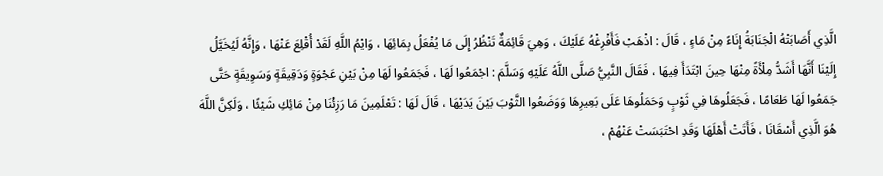الَّذِي أَصَابَتْهُ الْجَنَابَةُ إِنَاءً مِنْ مَاءٍ ، قَالَ : اذْهَبْ فَأَفْرِغْهُ عَلَيْكَ ، وَهِيَ قَائِمَةٌ تَنْظُرُ إِلَى مَا يُفْعَلُ بِمَائِهَا ، وَايْمُ اللَّهِ لَقَدْ أُقْلِعَ عَنْهَا ، وَإِنَّهُ لَيُخَيَّلُ إِلَيْنَا أَنَّهَا أَشَدُّ مِلْأَةً مِنْهَا حِينَ ابْتَدَأَ فِيهَا ، فَقَالَ النَّبِيُّ صَلَّى اللَّهُ عَلَيْهِ وَسَلَّمَ : اجْمَعُوا لَهَا ، فَجَمَعُوا لَهَا مِنْ بَيْنِ عَجْوَةٍ وَدَقِيقَةٍ وَسَوِيقَةٍ حَتَّى جَمَعُوا لَهَا طَعَامًا ، فَجَعَلُوهَا فِي ثَوْبٍ وَحَمَلُوهَا عَلَى بَعِيرِهَا وَوَضَعُوا الثَّوْبَ بَيْنَ يَدَيْهَا ، قَالَ لَهَا : تَعْلَمِينَ مَا رَزِئْنَا مِنْ مَائِكِ شَيْئًا ، وَلَكِنَّ اللَّهَ هُوَ الَّذِي أَسْقَانَا ، فَأَتَتْ أَهْلَهَا وَقَدِ احْتَبَسَتْ عَنْهُمْ ،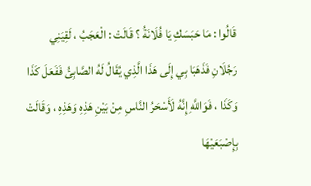قَالُوا : مَا حَبَسَكِ يَا فُلَانَةُ ؟ قَالَتْ : الْعَجَبُ ، لَقِيَنِي رَجُلَانِ فَذَهَبَا بِي إِلَى هَذَا الَّذِي يُقَالُ لَهُ الصَّابِئُ فَفَعَلَ كَذَا وَكَذَا ، فَوَاللَّهِ إِنَّهُ لَأَسْحَرُ النَّاسِ مِنْ بَيْنِ هَذِهِ وَهَذِهِ ، وَقَالَتْ بِإِصْبَعَيْهَا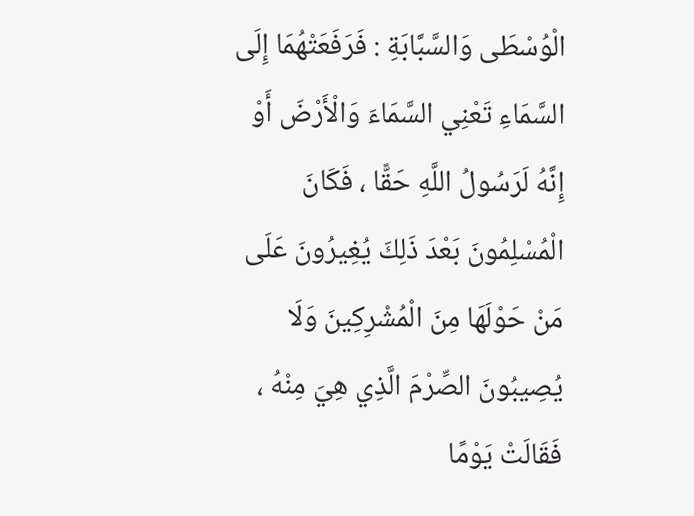الْوُسْطَى وَالسَّبَّابَةِ : فَرَفَعَتْهُمَا إِلَى السَّمَاءِ تَعْنِي السَّمَاءَ وَالْأَرْضَ أَوْ إِنَّهُ لَرَسُولُ اللَّهِ حَقًّا ، فَكَانَ الْمُسْلِمُونَ بَعْدَ ذَلِكَ يُغِيرُونَ عَلَى مَنْ حَوْلَهَا مِنَ الْمُشْرِكِينَ وَلَا يُصِيبُونَ الصِّرْمَ الَّذِي هِيَ مِنْهُ ، فَقَالَتْ يَوْمًا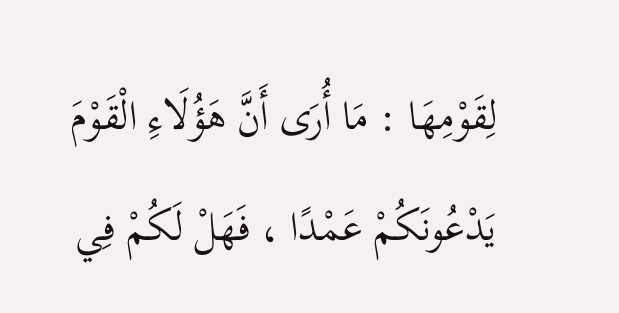لِقَوْمِهَا : مَا أُرَى أَنَّ هَؤُلَاءِ الْقَوْمَ يَدْعُونَكُمْ عَمْدًا ، فَهَلْ لَكُمْ فِي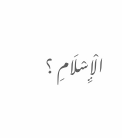الْإِسْلَامِ ؟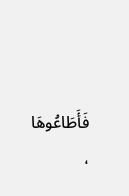فَأَطَاعُوهَا ،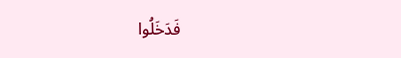فَدَخَلُوا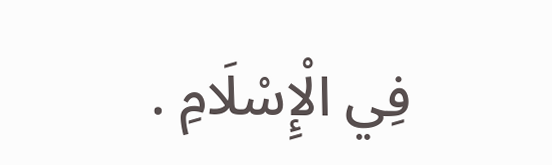فِي الْإِسْلَامِ .